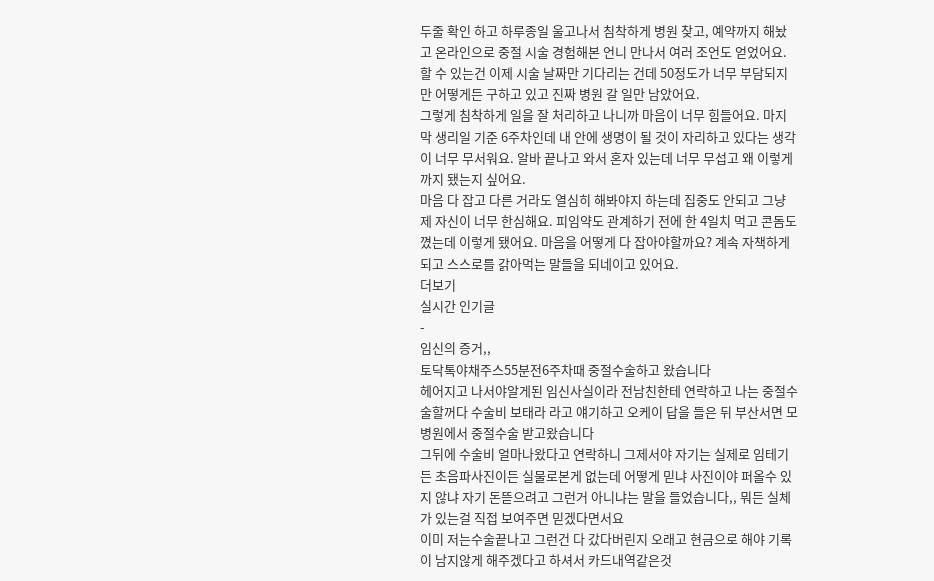두줄 확인 하고 하루종일 울고나서 침착하게 병원 찾고, 예약까지 해놨고 온라인으로 중절 시술 경험해본 언니 만나서 여러 조언도 얻었어요.
할 수 있는건 이제 시술 날짜만 기다리는 건데 50정도가 너무 부담되지만 어떻게든 구하고 있고 진짜 병원 갈 일만 남았어요.
그렇게 침착하게 일을 잘 처리하고 나니까 마음이 너무 힘들어요. 마지막 생리일 기준 6주차인데 내 안에 생명이 될 것이 자리하고 있다는 생각이 너무 무서워요. 알바 끝나고 와서 혼자 있는데 너무 무섭고 왜 이렇게까지 됐는지 싶어요.
마음 다 잡고 다른 거라도 열심히 해봐야지 하는데 집중도 안되고 그냥 제 자신이 너무 한심해요. 피임약도 관계하기 전에 한 4일치 먹고 콘돔도 꼈는데 이렇게 됐어요. 마음을 어떻게 다 잡아야할까요? 계속 자책하게 되고 스스로를 갉아먹는 말들을 되네이고 있어요.
더보기
실시간 인기글
-
임신의 증거,,
토닥톡야채주스55분전6주차때 중절수술하고 왔습니다
헤어지고 나서야알게된 임신사실이라 전남친한테 연락하고 나는 중절수술할꺼다 수술비 보태라 라고 얘기하고 오케이 답을 들은 뒤 부산서면 모 병원에서 중절수술 받고왔습니다
그뒤에 수술비 얼마나왔다고 연락하니 그제서야 자기는 실제로 임테기든 초음파사진이든 실물로본게 없는데 어떻게 믿냐 사진이야 퍼올수 있지 않냐 자기 돈뜯으려고 그런거 아니냐는 말을 들었습니다,, 뭐든 실체가 있는걸 직접 보여주면 믿겠다면서요
이미 저는수술끝나고 그런건 다 갔다버린지 오래고 현금으로 해야 기록이 남지않게 해주겠다고 하셔서 카드내역같은것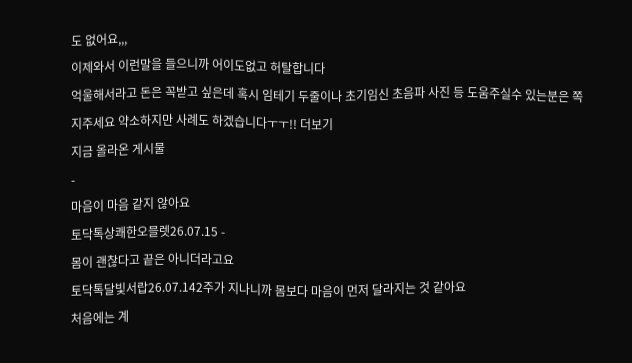도 없어요,,,
이제와서 이런말을 들으니까 어이도없고 허탈합니다
억울해서라고 돈은 꼭받고 싶은데 혹시 임테기 두줄이나 초기임신 초음파 사진 등 도움주실수 있는분은 쪽지주세요 약소하지만 사례도 하겠습니다ㅜㅜ!! 더보기
지금 올라온 게시물
-
마음이 마음 같지 않아요
토닥톡상쾌한오믈렛26.07.15 -
몸이 괜찮다고 끝은 아니더라고요
토닥톡달빛서랍26.07.142주가 지나니까 몸보다 마음이 먼저 달라지는 것 같아요
처음에는 계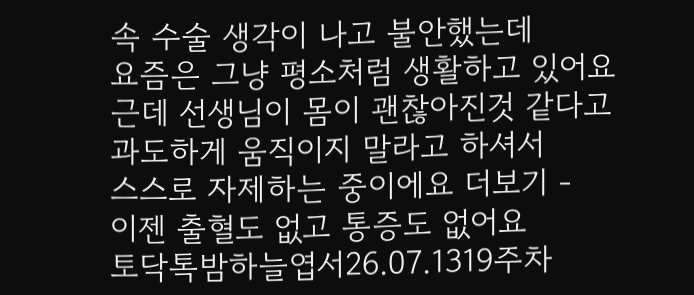속 수술 생각이 나고 불안했는데
요즘은 그냥 평소처럼 생활하고 있어요
근데 선생님이 몸이 괜찮아진것 같다고
과도하게 움직이지 말라고 하셔서
스스로 자제하는 중이에요 더보기 -
이젠 출혈도 없고 통증도 없어요
토닥톡밤하늘엽서26.07.1319주차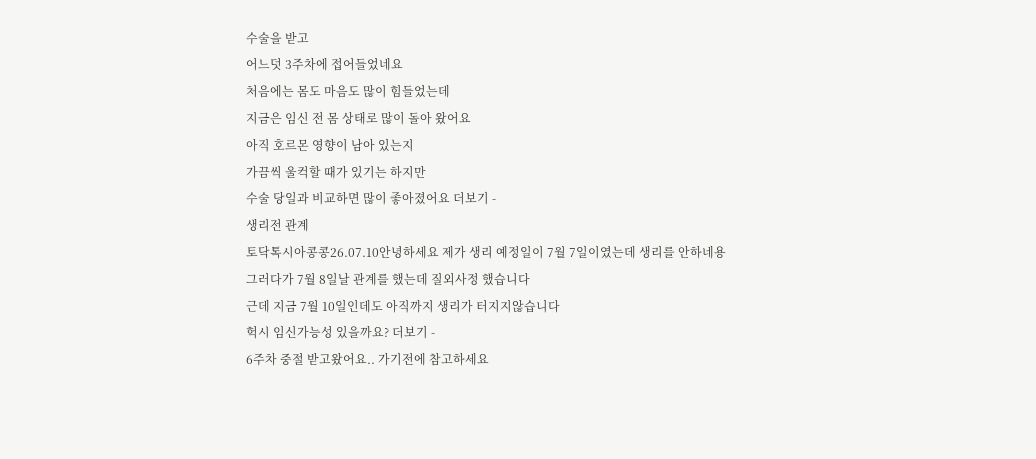수술을 받고
어느덧 3주차에 접어들었네요
처음에는 몸도 마음도 많이 힘들었는데
지금은 임신 전 몸 상태로 많이 돌아 왔어요
아직 호르몬 영향이 남아 있는지
가끔씩 울컥할 때가 있기는 하지만
수술 당일과 비교하면 많이 좋아졌어요 더보기 -
생리전 관계
토닥톡시아콩콩26.07.10안녕하세요 제가 생리 예정일이 7월 7일이였는데 생리를 안하네용
그러다가 7월 8일날 관계를 했는데 질외사정 했습니다
근데 지금 7월 10일인데도 아직까지 생리가 터지지않습니다
헉시 임신가능성 있을까요? 더보기 -
6주차 중절 받고왔어요.. 가기전에 참고하세요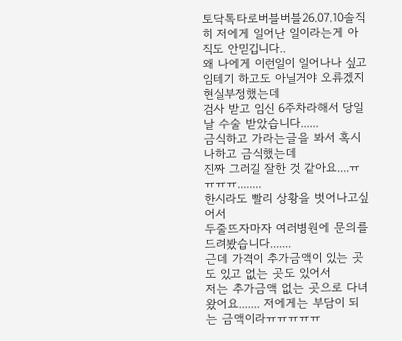토닥톡타로버블버블26.07.10솔직히 저에게 일어난 일이라는게 아직도 안믿깁니다..
왜 나에게 이런일이 일어나나 싶고
임테기 하고도 아닐거야 오류겠지 현실부정했는데
검사 받고 임신 6주차라해서 당일날 수술 받았습니다......
금식하고 가라는글을 봐서 혹시나하고 금식했는데
진짜 그러길 잘한 것 같아요....ㅠㅠㅠㅠ........
한시라도 빨리 상황을 벗어나고싶어서
두줄뜨자마자 여러병원에 문의를 드려봤습니다.......
근데 가격이 추가금액이 있는 곳도 있고 없는 곳도 있어서
저는 추가금액 없는 곳으로 다녀왔어요....... 저에게는 부담이 되는 금액이라ㅠㅠㅠㅠㅠ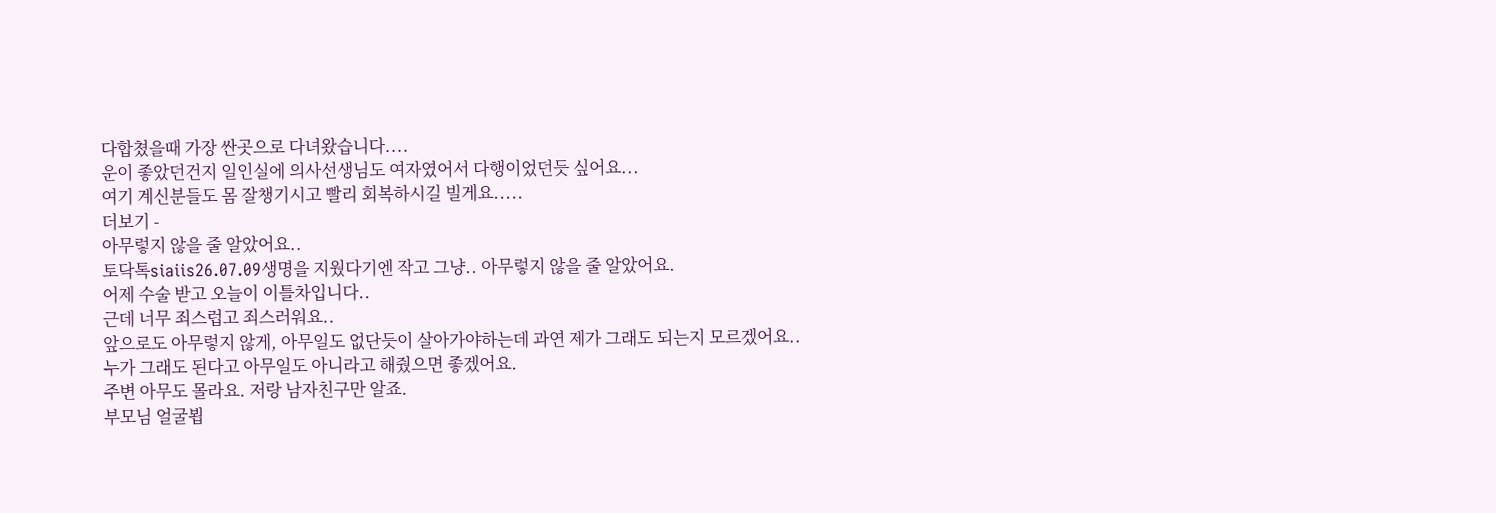다합쳤을때 가장 싼곳으로 다녀왔습니다....
운이 좋았던건지 일인실에 의사선생님도 여자였어서 다행이었던듯 싶어요...
여기 계신분들도 몸 잘챙기시고 빨리 회복하시길 빌게요.....
더보기 -
아무렇지 않을 줄 알았어요..
토닥톡siaiis26.07.09생명을 지웠다기엔 작고 그냥.. 아무렇지 않을 줄 알았어요.
어제 수술 받고 오늘이 이틀차입니다..
근데 너무 죄스럽고 죄스러워요..
앞으로도 아무렇지 않게, 아무일도 없단듯이 살아가야하는데 과연 제가 그래도 되는지 모르겠어요..
누가 그래도 된다고 아무일도 아니라고 해줬으면 좋겠어요.
주변 아무도 몰라요. 저랑 남자친구만 알죠.
부모님 얼굴뵙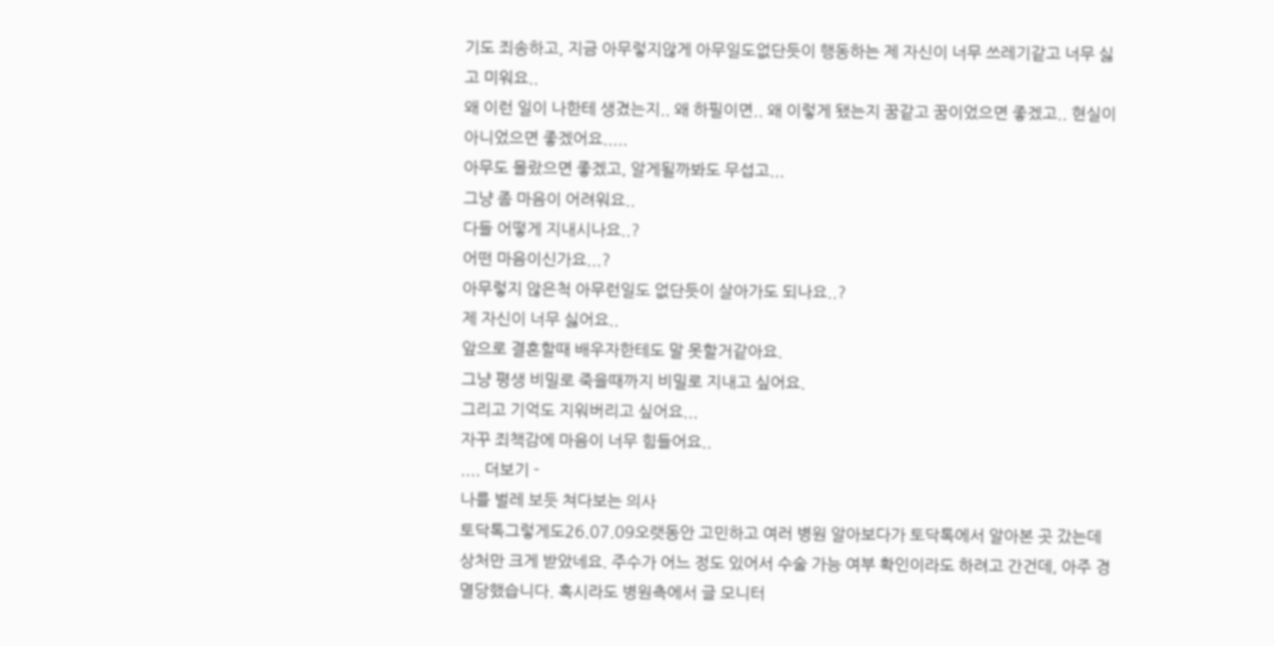기도 죄송하고, 지금 아무렇지않게 아무일도없단듯이 행동하는 제 자신이 너무 쓰레기같고 너무 싫고 미워요..
왜 이런 일이 나한테 생겼는지.. 왜 하필이면.. 왜 이렇게 됐는지 꿈같고 꿈이었으면 좋겠고.. 현실이 아니었으면 좋겠어요.....
아무도 몰랐으면 좋겠고, 알게될까봐도 무섭고...
그냥 좀 마음이 어려워요..
다들 어떻게 지내시나요..?
어떤 마음이신가요...?
아무렇지 않은척 아무런일도 없단듯이 살아가도 되나요..?
제 자신이 너무 싫어요..
앞으로 결혼할때 배우자한테도 말 못할거같아요.
그냥 평생 비밀로 죽을때까지 비밀로 지내고 싶어요.
그리고 기억도 지워버리고 싶어요...
자꾸 죄책감에 마음이 너무 힘들어요..
.... 더보기 -
나를 벌레 보듯 쳐다보는 의사
토닥톡그렇게도26.07.09오랫동안 고민하고 여러 병원 알아보다가 토닥톡에서 알아본 곳 갔는데 상처만 크게 받았네요. 주수가 어느 정도 있어서 수술 가능 여부 확인이라도 하려고 간건데, 아주 경멸당했습니다. 혹시라도 병원측에서 글 모니터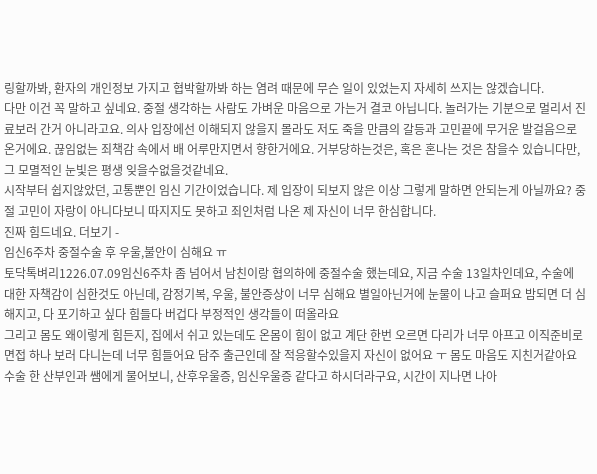링할까봐, 환자의 개인정보 가지고 협박할까봐 하는 염려 때문에 무슨 일이 있었는지 자세히 쓰지는 않겠습니다.
다만 이건 꼭 말하고 싶네요. 중절 생각하는 사람도 가벼운 마음으로 가는거 결코 아닙니다. 놀러가는 기분으로 멀리서 진료보러 간거 아니라고요. 의사 입장에선 이해되지 않을지 몰라도 저도 죽을 만큼의 갈등과 고민끝에 무거운 발걸음으로 온거에요. 끊임없는 죄책감 속에서 배 어루만지면서 향한거에요. 거부당하는것은, 혹은 혼나는 것은 참을수 있습니다만, 그 모멸적인 눈빛은 평생 잊을수없을것같네요.
시작부터 쉽지않았던, 고통뿐인 임신 기간이었습니다. 제 입장이 되보지 않은 이상 그렇게 말하면 안되는게 아닐까요? 중절 고민이 자랑이 아니다보니 따지지도 못하고 죄인처럼 나온 제 자신이 너무 한심합니다.
진짜 힘드네요. 더보기 -
임신6주차 중절수술 후 우울,불안이 심해요 ㅠ
토닥톡벼리1226.07.09임신6주차 좀 넘어서 남친이랑 협의하에 중절수술 했는데요, 지금 수술 13일차인데요, 수술에 대한 자책감이 심한것도 아닌데, 감정기복, 우울, 불안증상이 너무 심해요 별일아닌거에 눈물이 나고 슬퍼요 밤되면 더 심해지고, 다 포기하고 싶다 힘들다 버겁다 부정적인 생각들이 떠올라요
그리고 몸도 왜이렇게 힘든지, 집에서 쉬고 있는데도 온몸이 힘이 없고 계단 한번 오르면 다리가 너무 아프고 이직준비로 면접 하나 보러 다니는데 너무 힘들어요 담주 출근인데 잘 적응할수있을지 자신이 없어요 ㅜ 몸도 마음도 지친거같아요
수술 한 산부인과 쌤에게 물어보니, 산후우울증, 임신우울증 같다고 하시더라구요, 시간이 지나면 나아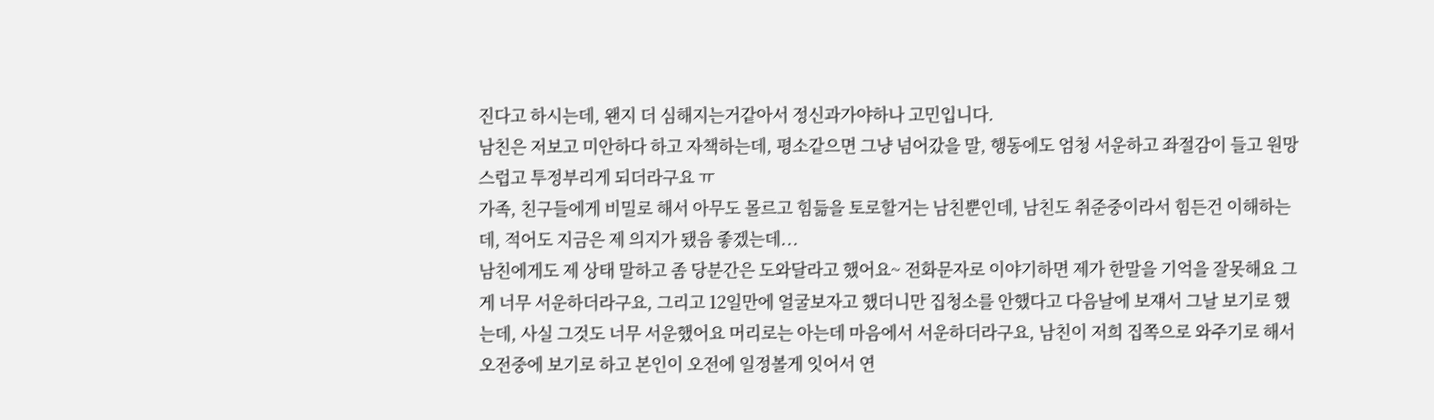진다고 하시는데, 왠지 더 심해지는거같아서 정신과가야하나 고민입니다.
남친은 저보고 미안하다 하고 자책하는데, 평소같으면 그냥 넘어갔을 말, 행동에도 엄청 서운하고 좌절감이 들고 원망스럽고 투정부리게 되더라구요 ㅠ
가족, 친구들에게 비밀로 해서 아무도 몰르고 힘듦을 토로할거는 남친뿐인데, 남친도 취준중이라서 힘든건 이해하는데, 적어도 지금은 제 의지가 됐음 좋겠는데...
남친에게도 제 상태 말하고 좀 당분간은 도와달라고 했어요~ 전화문자로 이야기하면 제가 한말을 기억을 잘못해요 그게 너무 서운하더라구요, 그리고 12일만에 얼굴보자고 했더니만 집청소를 안했다고 다음날에 보쟤서 그날 보기로 했는데, 사실 그것도 너무 서운했어요 머리로는 아는데 마음에서 서운하더라구요, 남친이 저희 집쪽으로 와주기로 해서 오전중에 보기로 하고 본인이 오전에 일정볼게 잇어서 연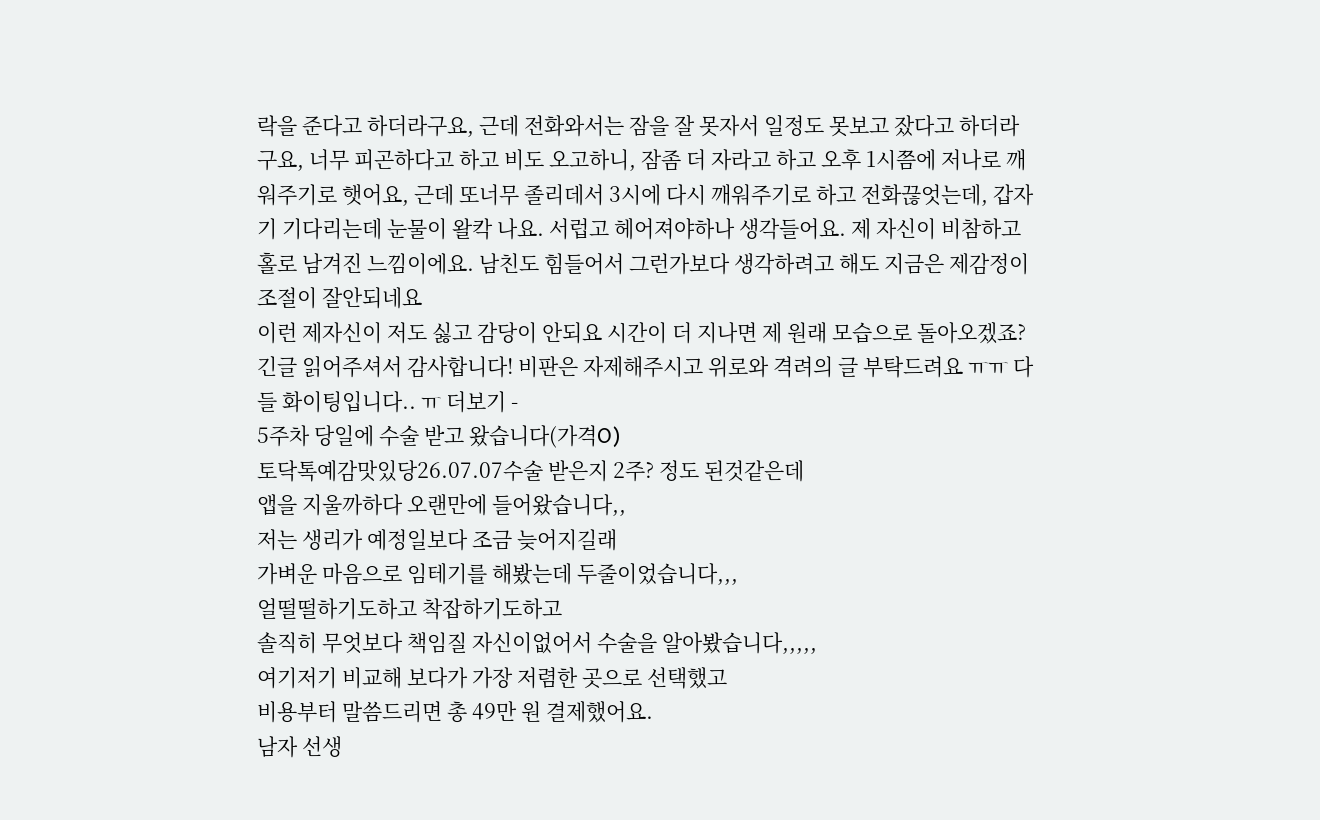락을 준다고 하더라구요, 근데 전화와서는 잠을 잘 못자서 일정도 못보고 잤다고 하더라구요, 너무 피곤하다고 하고 비도 오고하니, 잠좀 더 자라고 하고 오후 1시쯤에 저나로 깨워주기로 햇어요, 근데 또너무 졸리데서 3시에 다시 깨워주기로 하고 전화끊엇는데, 갑자기 기다리는데 눈물이 왈칵 나요. 서럽고 헤어져야하나 생각들어요. 제 자신이 비참하고 홀로 남겨진 느낌이에요. 남친도 힘들어서 그런가보다 생각하려고 해도 지금은 제감정이 조절이 잘안되네요
이런 제자신이 저도 싫고 감당이 안되요 시간이 더 지나면 제 원래 모습으로 돌아오겠죠? 긴글 읽어주셔서 감사합니다! 비판은 자제해주시고 위로와 격려의 글 부탁드려요 ㅠㅠ 다들 화이팅입니다.. ㅠ 더보기 -
5주차 당일에 수술 받고 왔습니다(가격O)
토닥톡예감맛있당26.07.07수술 받은지 2주? 정도 된것같은데
앱을 지울까하다 오랜만에 들어왔습니다,,
저는 생리가 예정일보다 조금 늦어지길래
가벼운 마음으로 임테기를 해봤는데 두줄이었습니다,,,
얼떨떨하기도하고 착잡하기도하고
솔직히 무엇보다 책임질 자신이없어서 수술을 알아봤습니다,,,,,
여기저기 비교해 보다가 가장 저렴한 곳으로 선택했고
비용부터 말씀드리면 총 49만 원 결제했어요.
남자 선생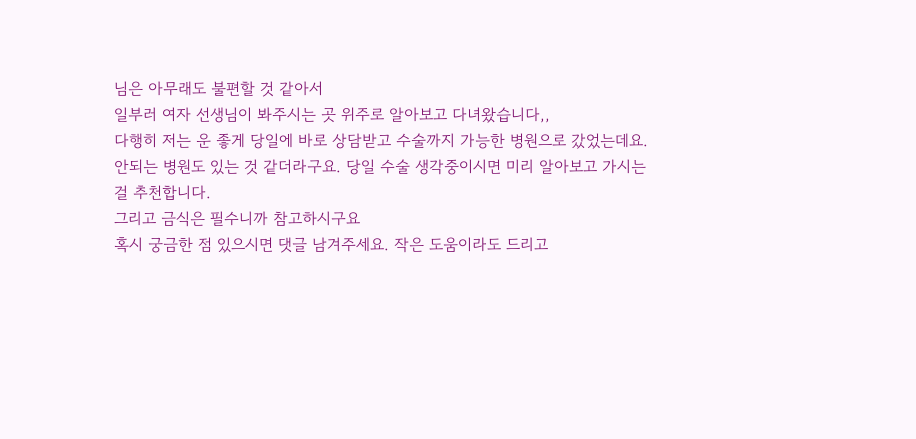님은 아무래도 불편할 것 같아서
일부러 여자 선생님이 봐주시는 곳 위주로 알아보고 다녀왔습니다,,
다행히 저는 운 좋게 당일에 바로 상담받고 수술까지 가능한 병원으로 갔었는데요.
안되는 병원도 있는 것 같더라구요. 당일 수술 생각중이시면 미리 알아보고 가시는 걸 추천합니다.
그리고 금식은 필수니까 참고하시구요
혹시 궁금한 점 있으시면 댓글 남겨주세요. 작은 도움이라도 드리고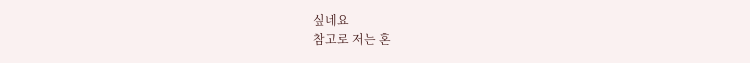싶네요
참고로 저는 혼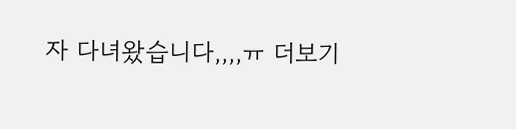자 다녀왔습니다,,,,ㅠ 더보기